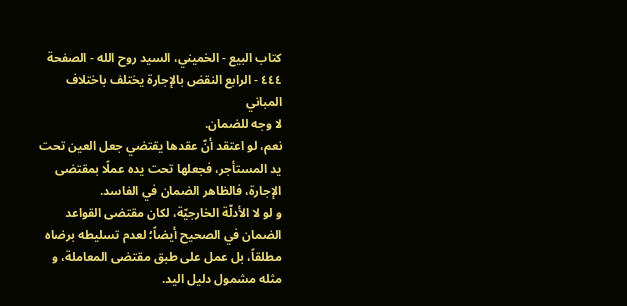كتاب البيع - الخميني، السيد روح الله - الصفحة ٤٤٤ - الرابع النقض بالإجارة يختلف باختلاف المباني
لا وجه للضمان.
نعم، لو اعتقد أنّ عقدها يقتضي جعل العين تحت يد المستأجر، فجعلها تحت يده عملًا بمقتضى الإجارة، فالظاهر الضمان في الفاسد.
و لو لا الأدلّة الخارجيّة، لكان مقتضى القواعد الضمان في الصحيح أيضاً؛ لعدم تسليطه برضاه مطلقاً، بل عمل على طبق مقتضى المعاملة، و مثله مشمول دليل اليد.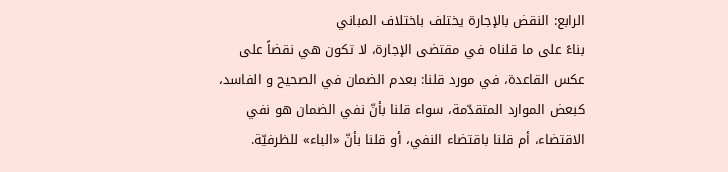الرابع: النقض بالإجارة يختلف باختلاف المباني
بناءً على ما قلناه في مقتضى الإجارة، لا تكون هي نقضاً على عكس القاعدة، في مورد قلنا: بعدم الضمان في الصحيح و الفاسد، كبعض الموارد المتقدّمة، سواء قلنا بأنّ نفي الضمان هو نفي الاقتضاء، أم قلنا باقتضاء النفي، أو قلنا بأنّ «الباء» للظرفيّة.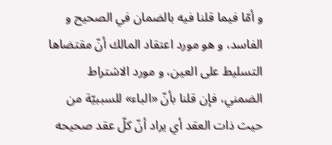و أمّا فيما قلنا فيه بالضمان في الصحيح و الفاسد، و هو مورد اعتقاد المالك أنّ مقتضاها التسليط على العين، و مورد الاشتراط الضمني، فإن قلنا بأنّ «الباء» للسببيّة من حيث ذات العقد أي يراد أنّ كلّ عقد صحيحه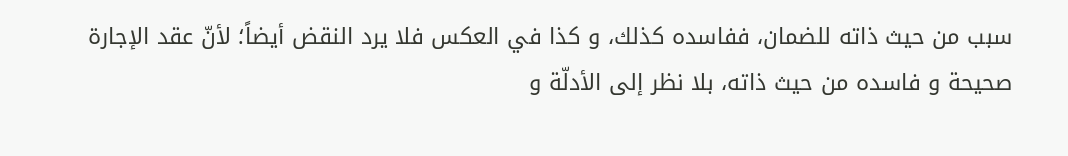سبب من حيث ذاته للضمان، ففاسده كذلك، و كذا في العكس فلا يرد النقض أيضاً؛ لأنّ عقد الإجارة صحيحة و فاسده من حيث ذاته، بلا نظر إلى الأدلّة و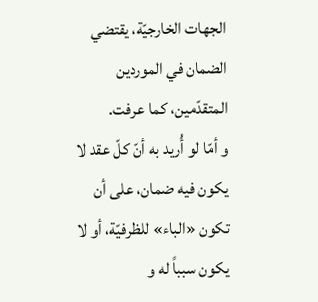الجهات الخارجيّة، يقتضي الضمان في الموردين المتقدّمين، كما عرفت.
و أمّا لو أُريد به أنّ كلّ عقد لا يكون فيه ضمان، على أن تكون «الباء» للظرفيّة، أو لا يكون سبباً له و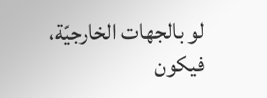لو بالجهات الخارجيّة، فيكون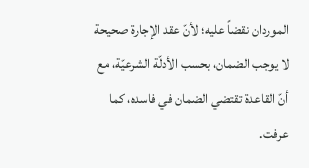الموردان نقضاً عليه؛ لأنّ عقد الإجارة صحيحة لا يوجب الضمان، بحسب الأدلّة الشرعيّة، مع أنّ القاعدة تقتضي الضمان في فاسده، كما عرفت.